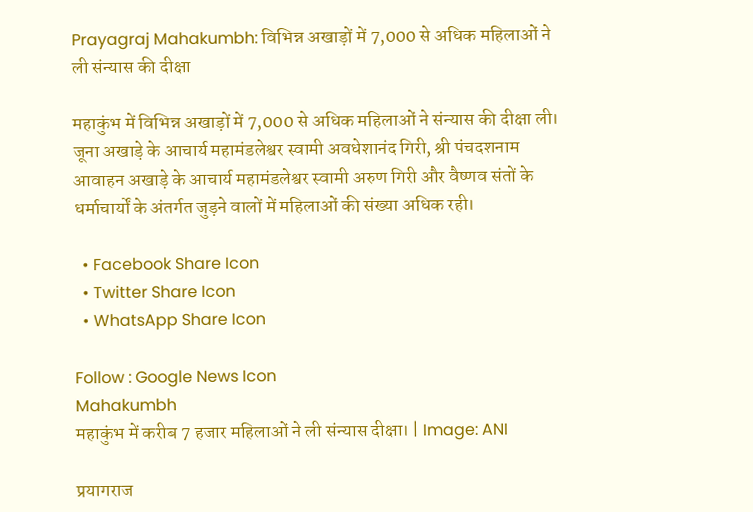Prayagraj Mahakumbh: विभिन्न अखाड़ों में 7,000 से अधिक महिलाओं ने ली संन्यास की दीक्षा

महाकुंभ में विभिन्न अखाड़ों में 7,000 से अधिक महिलाओं ने संन्यास की दीक्षा ली। जूना अखाड़े के आचार्य महामंडलेश्वर स्वामी अवधेशानंद गिरी, श्री पंचदशनाम आवाहन अखाड़े के आचार्य महामंडलेश्वर स्वामी अरुण गिरी और वैष्णव संतों के धर्माचार्यों के अंतर्गत जुड़ने वालों में महिलाओं की संख्या अधिक रही।

  • Facebook Share Icon
  • Twitter Share Icon
  • WhatsApp Share Icon

Follow : Google News Icon
Mahakumbh
महाकुंभ में करीब 7 हजार महिलाओं ने ली संन्यास दीक्षा। | Image: ANI

प्रयागराज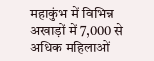महाकुंभ में विभिन्न अखाड़ों में 7,000 से अधिक महिलाओं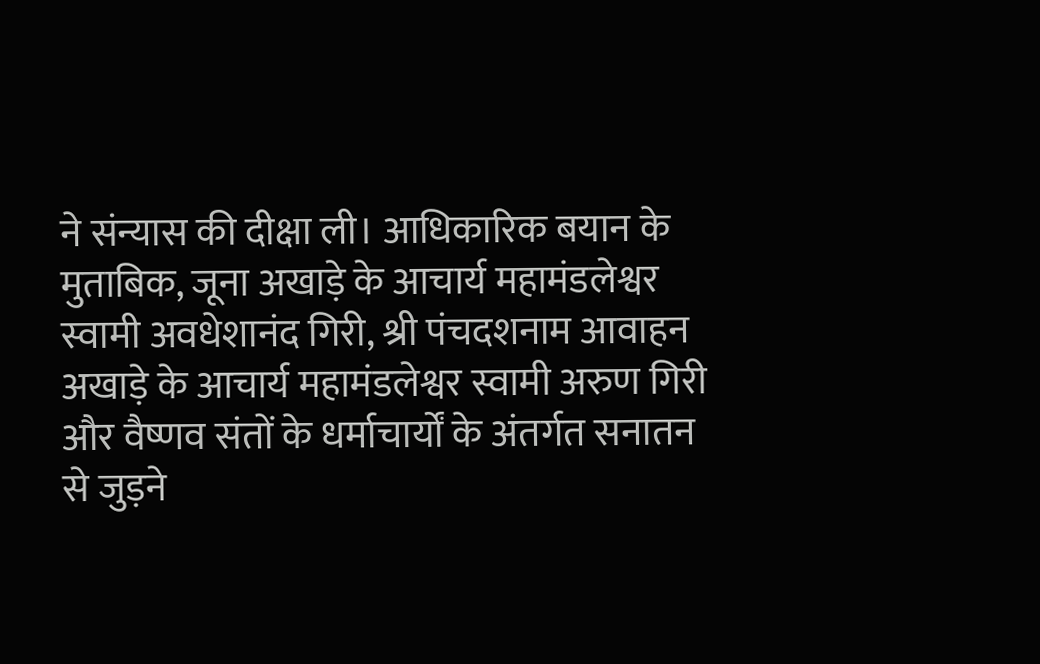ने संन्यास की दीक्षा ली। आधिकारिक बयान के मुताबिक, जूना अखाड़े के आचार्य महामंडलेश्वर स्वामी अवधेशानंद गिरी, श्री पंचदशनाम आवाहन अखाड़े के आचार्य महामंडलेश्वर स्वामी अरुण गिरी और वैष्णव संतों के धर्माचार्यों के अंतर्गत सनातन से जुड़ने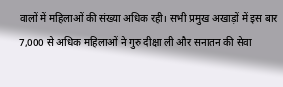वालों में महिलाओं की संख्या अधिक रही। सभी प्रमुख अखाड़ों में इस बार 7,000 से अधिक महिलाओं ने गुरु दीक्षा ली और सनातन की सेवा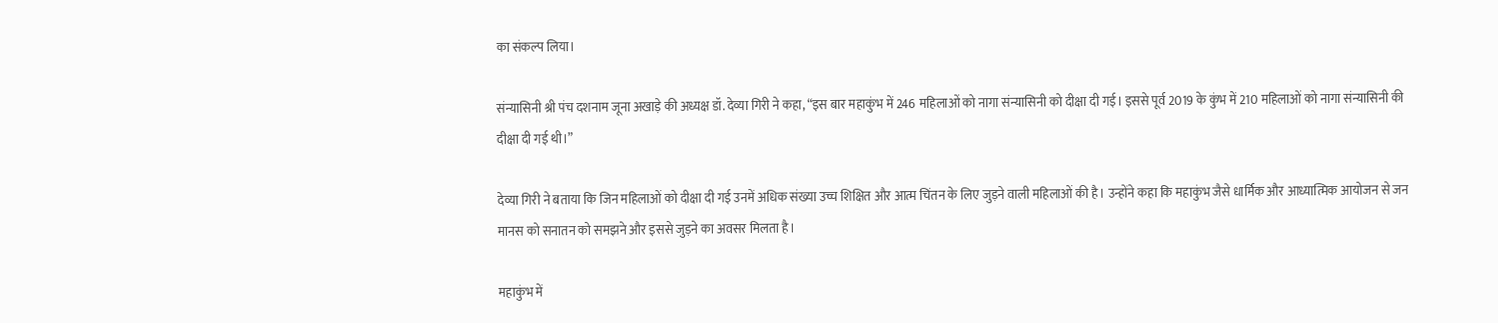का संकल्प लिया।

संन्यासिनी श्री पंच दशनाम जूना अखाड़े की अध्यक्ष डॉ. देव्या गिरी ने कहा, “इस बार महाकुंभ में 246 महिलाओं को नागा संन्यासिनी को दीक्षा दी गई। इससे पूर्व 2019 के कुंभ में 210 महिलाओं को नागा संन्यासिनी की दीक्षा दी गई थी।”

देव्या गिरी ने बताया कि जिन महिलाओं को दीक्षा दी गई उनमें अधिक संख्या उच्च शिक्षित और आत्म चिंतन के लिए जुड़ने वाली महिलाओं की है। उन्होंने कहा कि महाकुंभ जैसे धार्मिक और आध्यात्मिक आयोजन से जन मानस को सनातन को समझने और इससे जुड़ने का अवसर मिलता है।

महाकुंभ में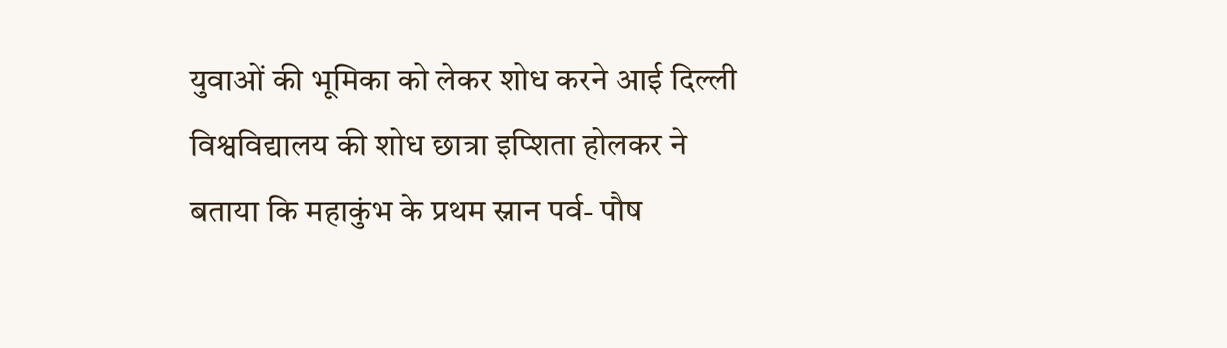युवाओं की भूमिका को लेकर शोध करने आई दिल्ली विश्वविद्यालय की शोध छात्रा इप्शिता होलकर ने बताया कि महाकुंभ के प्रथम स्नान पर्व- पौष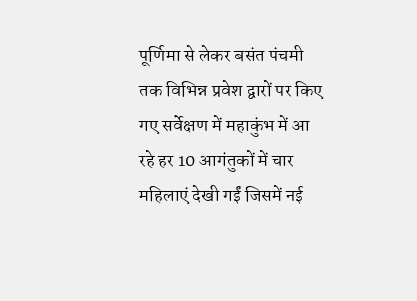पूर्णिमा से लेकर बसंत पंचमी तक विभिन्न प्रवेश द्वारों पर किए गए सर्वेक्षण में महाकुंभ में आ रहे हर 10 आगंतुकों में चार महिलाएं देखी गईं जिसमें नई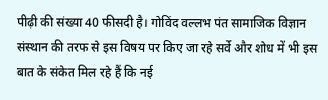पीढ़ी की संख्या 40 फीसदी है। गोविंद वल्लभ पंत सामाजिक विज्ञान संस्थान की तरफ से इस विषय पर किए जा रहे सर्वे और शोध में भी इस बात के संकेत मिल रहे हैं कि नई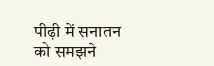पीढ़ी में सनातन को समझने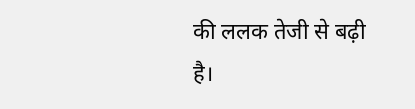की ललक तेजी से बढ़ी है।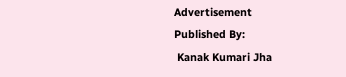Advertisement
Published By:
 Kanak Kumari Jha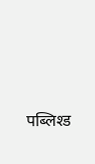पब्लिश्ड